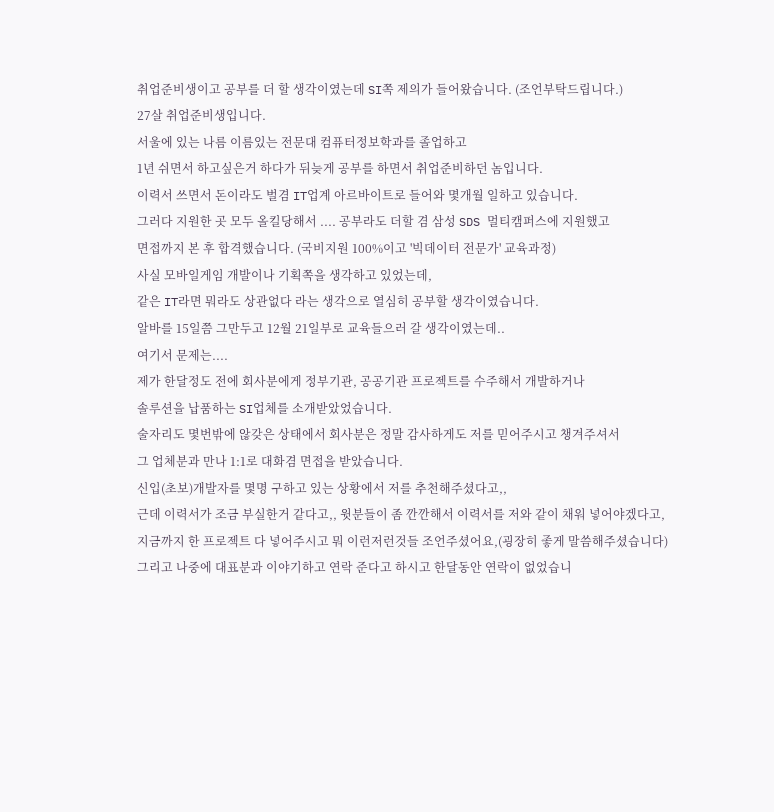취업준비생이고 공부를 더 할 생각이였는데 SI쪽 제의가 들어왔습니다. (조언부탁드립니다.)
27살 취업준비생입니다.
서울에 있는 나름 이름있는 전문대 컴퓨터정보학과를 졸업하고
1년 쉬면서 하고싶은거 하다가 뒤늦게 공부를 하면서 취업준비하던 놈입니다.
이력서 쓰면서 돈이라도 벌겸 IT업계 아르바이트로 들어와 몇개월 일하고 있습니다.
그러다 지원한 곳 모두 올킬당해서 .... 공부라도 더할 겸 삼성 SDS 멀티캠퍼스에 지원했고
면접까지 본 후 합격했습니다. (국비지원 100%이고 '빅데이터 전문가' 교육과정)
사실 모바일게임 개발이나 기획쪽을 생각하고 있었는데,
같은 IT라면 뭐라도 상관없다 라는 생각으로 열심히 공부할 생각이였습니다.
알바를 15일쯤 그만두고 12월 21일부로 교육들으러 갈 생각이였는데..
여기서 문제는....
제가 한달정도 전에 회사분에게 정부기관, 공공기관 프로젝트를 수주해서 개발하거나
솔루션을 납품하는 SI업체를 소개받았었습니다.
술자리도 몇번밖에 않갖은 상태에서 회사분은 정말 감사하게도 저를 믿어주시고 챙겨주셔서
그 업체분과 만나 1:1로 대화겸 면접을 받았습니다.
신입(초보)개발자를 몇명 구하고 있는 상황에서 저를 추천해주셨다고,,
근데 이력서가 조금 부실한거 같다고,, 윗분들이 좀 깐깐해서 이력서를 저와 같이 채워 넣어야겠다고,
지금까지 한 프로젝트 다 넣어주시고 뭐 이런저런것들 조언주셨어요,(굉장히 좋게 말씀해주셨습니다)
그리고 나중에 대표분과 이야기하고 연락 준다고 하시고 한달동안 연락이 없었습니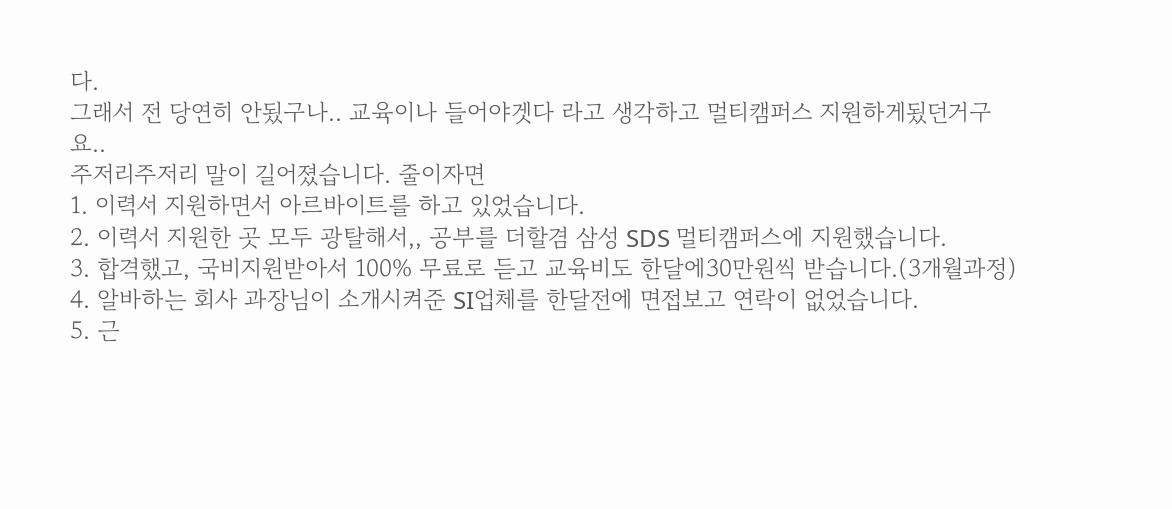다.
그래서 전 당연히 안됬구나.. 교육이나 들어야겟다 라고 생각하고 멀티캠퍼스 지원하게됬던거구요..
주저리주저리 말이 길어졌습니다. 줄이자면
1. 이력서 지원하면서 아르바이트를 하고 있었습니다.
2. 이력서 지원한 곳 모두 광탈해서,, 공부를 더할겸 삼성 SDS 멀티캠퍼스에 지원했습니다.
3. 합격했고, 국비지원받아서 100% 무료로 듣고 교육비도 한달에30만원씩 받습니다.(3개월과정)
4. 알바하는 회사 과장님이 소개시켜준 SI업체를 한달전에 면접보고 연락이 없었습니다.
5. 근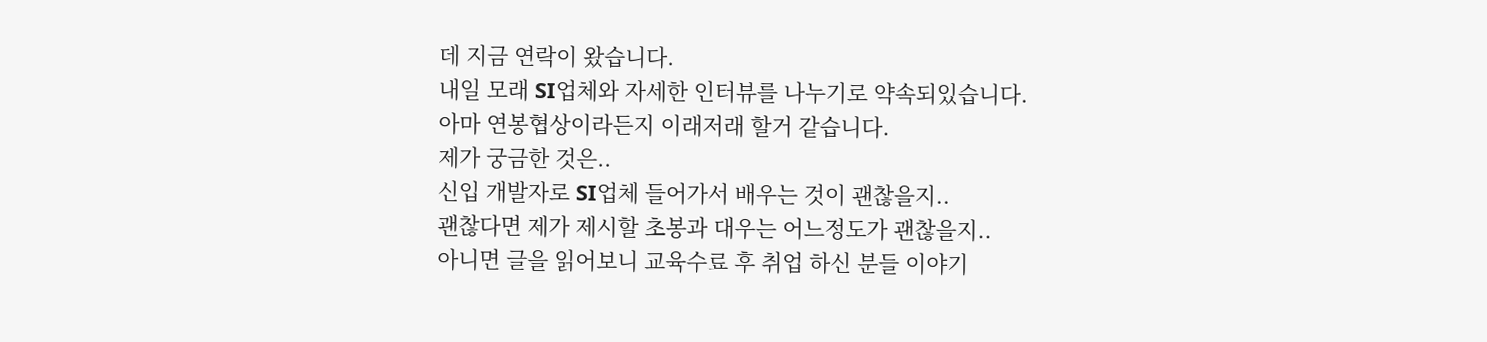데 지금 연락이 왔습니다.
내일 모래 SI업체와 자세한 인터뷰를 나누기로 약속되있습니다.
아마 연봉협상이라든지 이래저래 할거 같습니다.
제가 궁금한 것은..
신입 개발자로 SI업체 들어가서 배우는 것이 괜찮을지..
괜찮다면 제가 제시할 초봉과 대우는 어느정도가 괜찮을지..
아니면 글을 읽어보니 교육수료 후 취업 하신 분들 이야기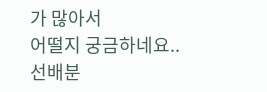가 많아서
어떨지 궁금하네요.. 선배분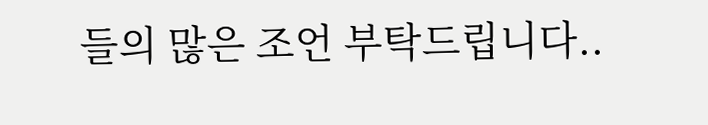들의 많은 조언 부탁드립니다..